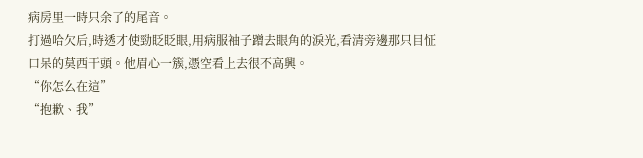病房里一時只余了的尾音。
打過哈欠后,時透才使勁眨眨眼,用病服袖子蹭去眼角的淚光,看清旁邊那只目怔口呆的莫西干頭。他眉心一簇,憑空看上去很不高興。
“你怎么在這”
“抱歉、我”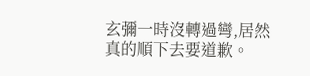玄彌一時沒轉過彎,居然真的順下去要道歉。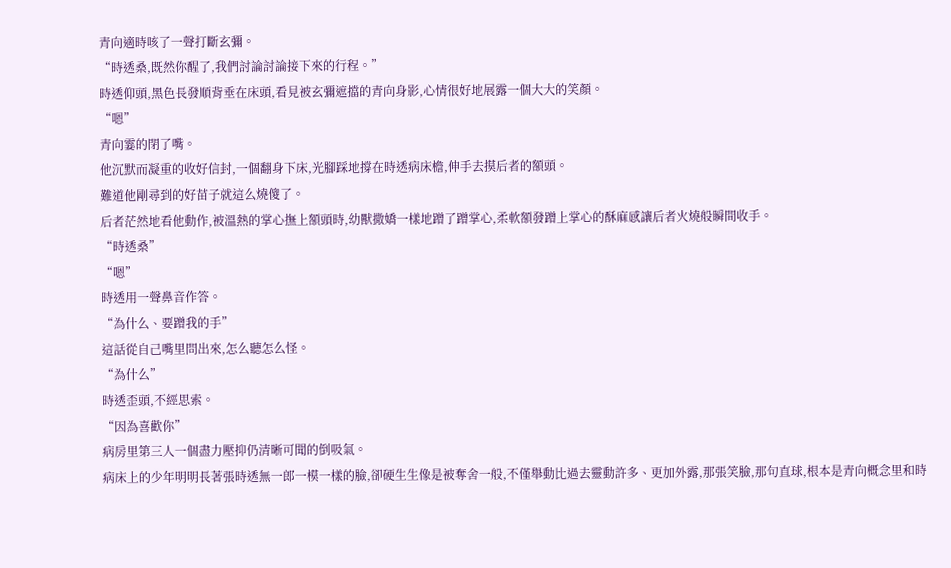青向適時咳了一聲打斷玄彌。
“時透桑,既然你醒了,我們討論討論接下來的行程。”
時透仰頭,黑色長發順背垂在床頭,看見被玄彌遮擋的青向身影,心情很好地展露一個大大的笑顏。
“嗯”
青向霎的閉了嘴。
他沉默而凝重的收好信封,一個翻身下床,光腳踩地撐在時透病床檐,伸手去摸后者的額頭。
難道他剛尋到的好苗子就這么燒傻了。
后者茫然地看他動作,被溫熱的掌心撫上額頭時,幼獸撒嬌一樣地蹭了蹭掌心,柔軟額發蹭上掌心的酥麻感讓后者火燒般瞬間收手。
“時透桑”
“嗯”
時透用一聲鼻音作答。
“為什么、要蹭我的手”
這話從自己嘴里問出來,怎么聽怎么怪。
“為什么”
時透歪頭,不經思索。
“因為喜歡你”
病房里第三人一個盡力壓抑仍清晰可聞的倒吸氣。
病床上的少年明明長著張時透無一郎一模一樣的臉,卻硬生生像是被奪舍一般,不僅舉動比過去靈動許多、更加外露,那張笑臉,那句直球,根本是青向概念里和時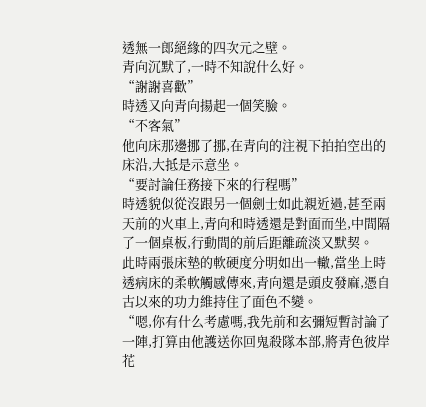透無一郎絕緣的四次元之壁。
青向沉默了,一時不知說什么好。
“謝謝喜歡”
時透又向青向揚起一個笑臉。
“不客氣”
他向床那邊挪了挪,在青向的注視下拍拍空出的床沿,大抵是示意坐。
“要討論任務接下來的行程嗎”
時透貌似從沒跟另一個劍士如此親近過,甚至兩天前的火車上,青向和時透還是對面而坐,中間隔了一個桌板,行動間的前后距離疏淡又默契。
此時兩張床墊的軟硬度分明如出一轍,當坐上時透病床的柔軟觸感傳來,青向還是頭皮發麻,憑自古以來的功力維持住了面色不變。
“嗯,你有什么考慮嗎,我先前和玄彌短暫討論了一陣,打算由他護送你回鬼殺隊本部,將青色彼岸花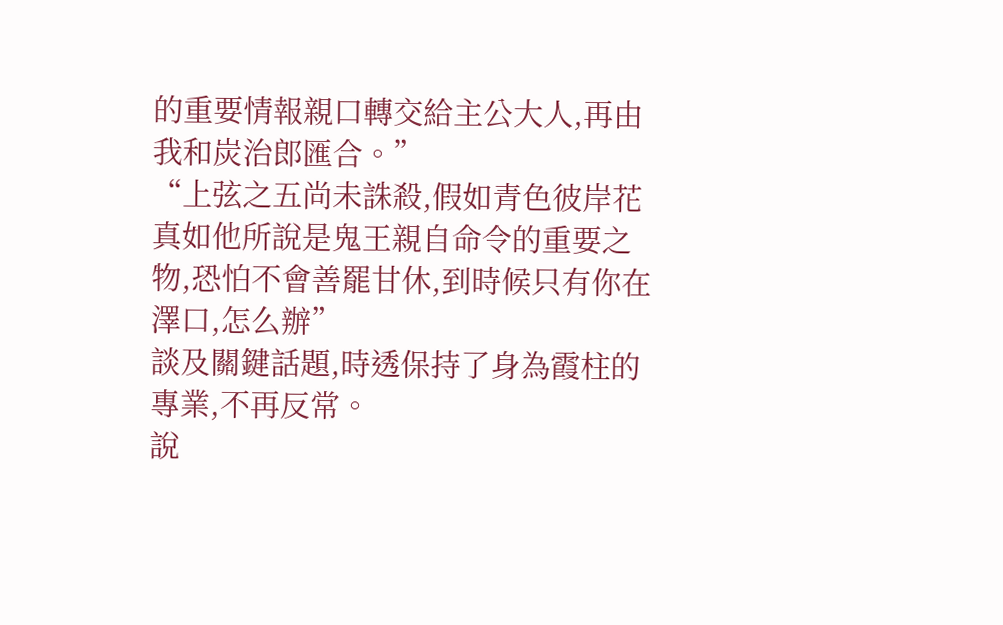的重要情報親口轉交給主公大人,再由我和炭治郎匯合。”
“上弦之五尚未誅殺,假如青色彼岸花真如他所說是鬼王親自命令的重要之物,恐怕不會善罷甘休,到時候只有你在澤口,怎么辦”
談及關鍵話題,時透保持了身為霞柱的專業,不再反常。
說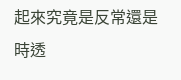起來究竟是反常還是時透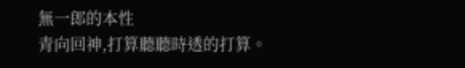無一郎的本性
青向回神,打算聽聽時透的打算。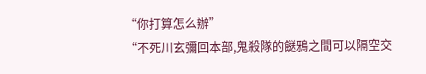“你打算怎么辦”
“不死川玄彌回本部,鬼殺隊的餸鴉之間可以隔空交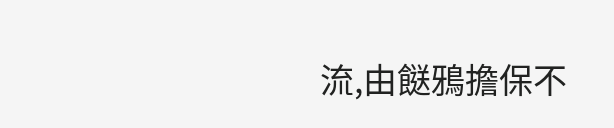流,由餸鴉擔保不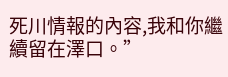死川情報的內容,我和你繼續留在澤口。”